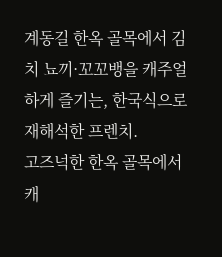계동길 한옥 골목에서 김치 뇨끼·꼬꼬뱅을 캐주얼하게 즐기는, 한국식으로 재해석한 프렌치.
고즈넉한 한옥 골목에서 캐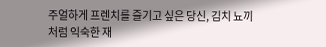주얼하게 프렌치를 즐기고 싶은 당신, 김치 뇨끼처럼 익숙한 재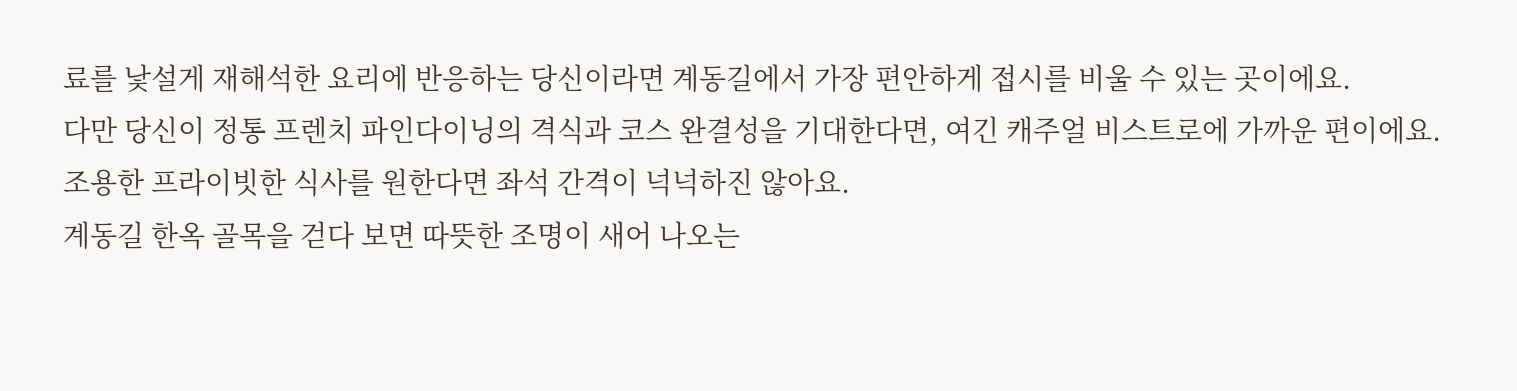료를 낯설게 재해석한 요리에 반응하는 당신이라면 계동길에서 가장 편안하게 접시를 비울 수 있는 곳이에요.
다만 당신이 정통 프렌치 파인다이닝의 격식과 코스 완결성을 기대한다면, 여긴 캐주얼 비스트로에 가까운 편이에요. 조용한 프라이빗한 식사를 원한다면 좌석 간격이 넉넉하진 않아요.
계동길 한옥 골목을 걷다 보면 따뜻한 조명이 새어 나오는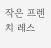작은 프렌치 레스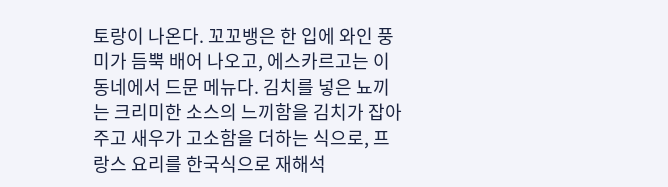토랑이 나온다. 꼬꼬뱅은 한 입에 와인 풍미가 듬뿍 배어 나오고, 에스카르고는 이 동네에서 드문 메뉴다. 김치를 넣은 뇨끼는 크리미한 소스의 느끼함을 김치가 잡아주고 새우가 고소함을 더하는 식으로, 프랑스 요리를 한국식으로 재해석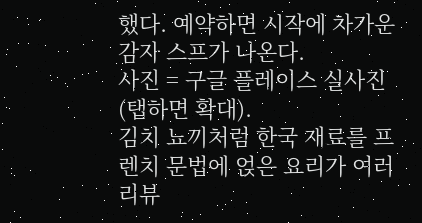했다. 예약하면 시작에 차가운 감자 스프가 나온다.
사진 = 구글 플레이스 실사진(탭하면 확대).
김치 뇨끼처럼 한국 재료를 프렌치 문법에 얹은 요리가 여러 리뷰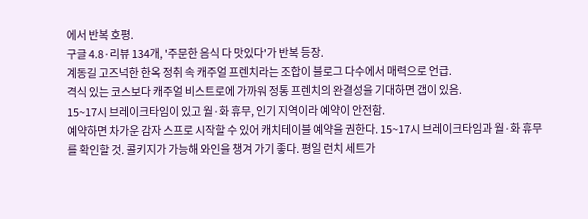에서 반복 호평.
구글 4.8·리뷰 134개, '주문한 음식 다 맛있다'가 반복 등장.
계동길 고즈넉한 한옥 정취 속 캐주얼 프렌치라는 조합이 블로그 다수에서 매력으로 언급.
격식 있는 코스보다 캐주얼 비스트로에 가까워 정통 프렌치의 완결성을 기대하면 갭이 있음.
15~17시 브레이크타임이 있고 월·화 휴무, 인기 지역이라 예약이 안전함.
예약하면 차가운 감자 스프로 시작할 수 있어 캐치테이블 예약을 권한다. 15~17시 브레이크타임과 월·화 휴무를 확인할 것. 콜키지가 가능해 와인을 챙겨 가기 좋다. 평일 런치 세트가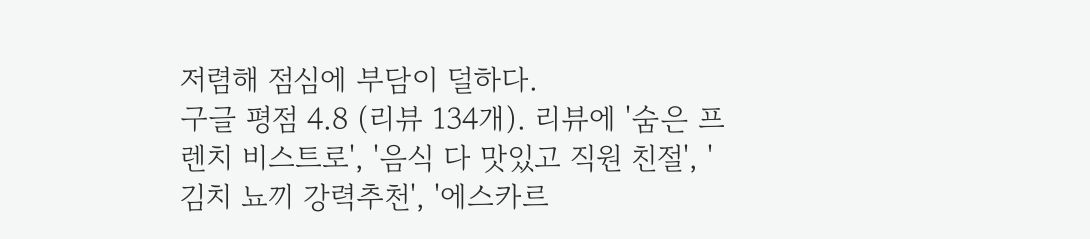저렴해 점심에 부담이 덜하다.
구글 평점 4.8 (리뷰 134개). 리뷰에 '숨은 프렌치 비스트로', '음식 다 맛있고 직원 친절', '김치 뇨끼 강력추천', '에스카르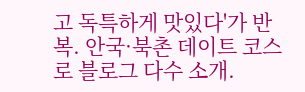고 독특하게 맛있다'가 반복. 안국·북촌 데이트 코스로 블로그 다수 소개.